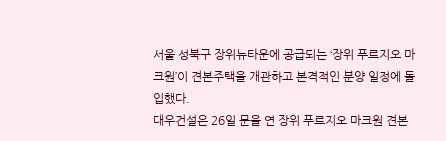서울 성북구 장위뉴타운에 공급되는 ‘장위 푸르지오 마크원’이 견본주택을 개관하고 본격적인 분양 일정에 돌입했다.
대우건설은 26일 문을 연 장위 푸르지오 마크원 견본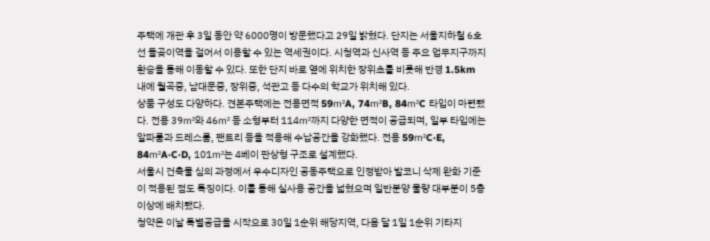주택에 개관 후 3일 동안 약 6000명이 방문했다고 29일 밝혔다. 단지는 서울지하철 6호선 돌곶이역을 걸어서 이용할 수 있는 역세권이다. 시청역과 신사역 등 주요 업무지구까지 환승을 통해 이동할 수 있다. 또한 단지 바로 옆에 위치한 장위초를 비롯해 반경 1.5km 내에 월곡중, 남대문중, 장위중, 석관고 등 다수의 학교가 위치해 있다.
상품 구성도 다양하다. 견본주택에는 전용면적 59㎡A, 74㎡B, 84㎡C 타입이 마련됐다. 전용 39㎡와 46㎡ 등 소형부터 114㎡까지 다양한 면적이 공급되며, 일부 타입에는 알파룸과 드레스룸, 팬트리 등을 적용해 수납공간을 강화했다. 전용 59㎡C·E, 84㎡A·C·D, 101㎡는 4베이 판상형 구조로 설계했다.
서울시 건축물 심의 과정에서 우수디자인 공동주택으로 인정받아 발코니 삭제 완화 기준이 적용된 점도 특징이다. 이를 통해 실사용 공간을 넓혔으며 일반분양 물량 대부분이 5층 이상에 배치됐다.
청약은 이날 특별공급을 시작으로 30일 1순위 해당지역, 다음 달 1일 1순위 기타지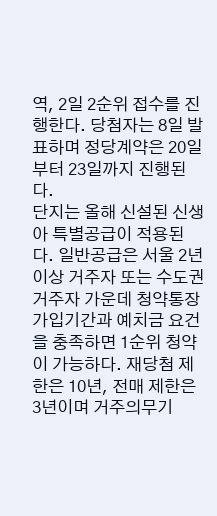역, 2일 2순위 접수를 진행한다. 당첨자는 8일 발표하며 정당계약은 20일부터 23일까지 진행된다.
단지는 올해 신설된 신생아 특별공급이 적용된다. 일반공급은 서울 2년 이상 거주자 또는 수도권 거주자 가운데 청약통장 가입기간과 예치금 요건을 충족하면 1순위 청약이 가능하다. 재당첨 제한은 10년, 전매 제한은 3년이며 거주의무기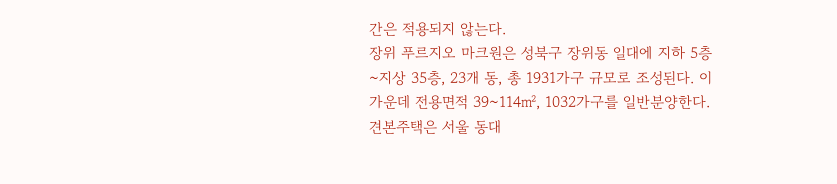간은 적용되지 않는다.
장위 푸르지오 마크원은 성북구 장위동 일대에 지하 5층~지상 35층, 23개 동, 총 1931가구 규모로 조성된다. 이 가운데 전용면적 39~114㎡, 1032가구를 일반분양한다. 견본주택은 서울 동대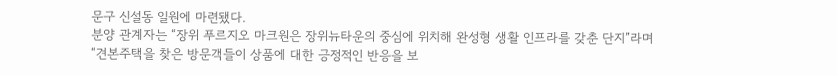문구 신설동 일원에 마련됐다.
분양 관계자는 “장위 푸르지오 마크원은 장위뉴타운의 중심에 위치해 완성형 생활 인프라를 갖춘 단지”라며 “견본주택을 찾은 방문객들이 상품에 대한 긍정적인 반응을 보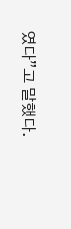였다”고 말했다.